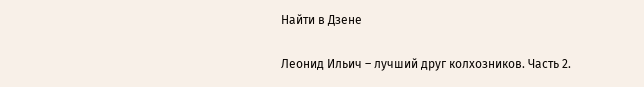Найти в Дзене

Леонид Ильич – лучший друг колхозников. Часть 2.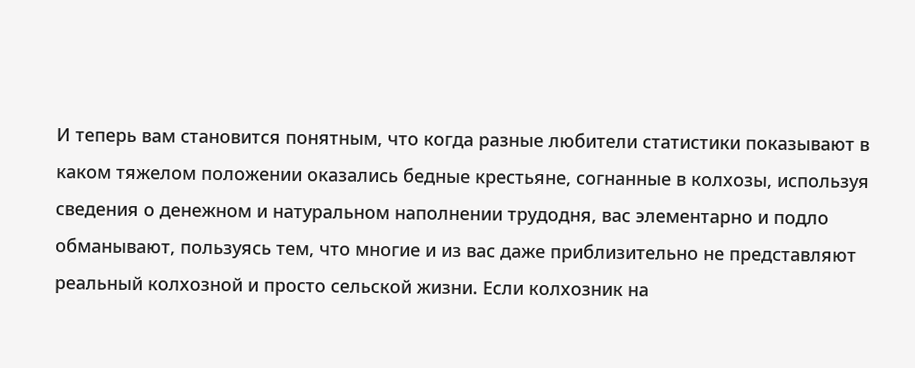И теперь вам становится понятным, что когда разные любители статистики показывают в каком тяжелом положении оказались бедные крестьяне, согнанные в колхозы, используя сведения о денежном и натуральном наполнении трудодня, вас элементарно и подло обманывают, пользуясь тем, что многие и из вас даже приблизительно не представляют реальный колхозной и просто сельской жизни. Если колхозник на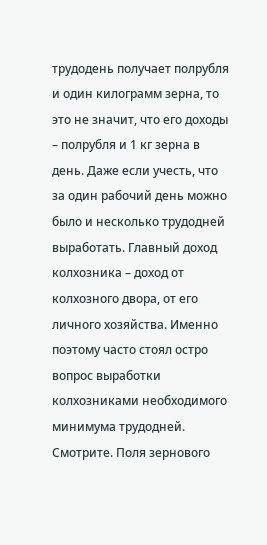трудодень получает полрубля и один килограмм зерна, то это не значит, что его доходы – полрубля и 1 кг зерна в день. Даже если учесть, что за один рабочий день можно было и несколько трудодней выработать. Главный доход колхозника – доход от колхозного двора, от его личного хозяйства. Именно поэтому часто стоял остро вопрос выработки колхозниками необходимого минимума трудодней. Смотрите. Поля зернового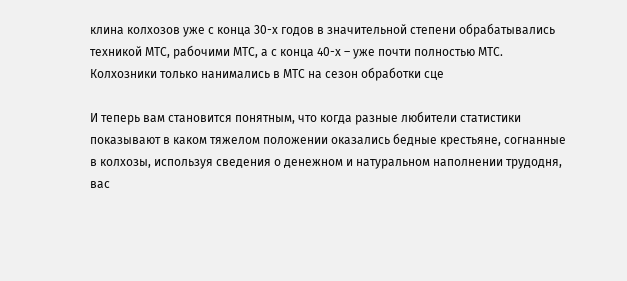клина колхозов уже с конца 30-х годов в значительной степени обрабатывались техникой МТС, рабочими МТС, а с конца 40-х – уже почти полностью МТС. Колхозники только нанимались в МТС на сезон обработки сце

И теперь вам становится понятным, что когда разные любители статистики показывают в каком тяжелом положении оказались бедные крестьяне, согнанные в колхозы, используя сведения о денежном и натуральном наполнении трудодня, вас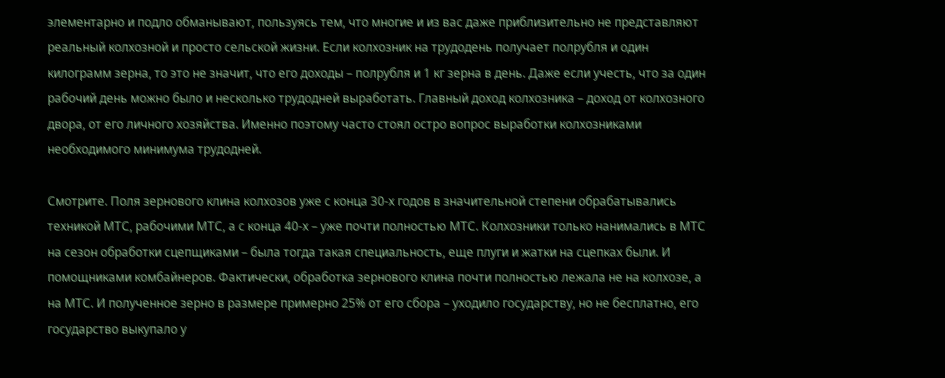элементарно и подло обманывают, пользуясь тем, что многие и из вас даже приблизительно не представляют реальный колхозной и просто сельской жизни. Если колхозник на трудодень получает полрубля и один килограмм зерна, то это не значит, что его доходы – полрубля и 1 кг зерна в день. Даже если учесть, что за один рабочий день можно было и несколько трудодней выработать. Главный доход колхозника – доход от колхозного двора, от его личного хозяйства. Именно поэтому часто стоял остро вопрос выработки колхозниками необходимого минимума трудодней.

Смотрите. Поля зернового клина колхозов уже с конца 30-х годов в значительной степени обрабатывались техникой МТС, рабочими МТС, а с конца 40-х – уже почти полностью МТС. Колхозники только нанимались в МТС на сезон обработки сцепщиками – была тогда такая специальность, еще плуги и жатки на сцепках были. И помощниками комбайнеров. Фактически, обработка зернового клина почти полностью лежала не на колхозе, а на МТС. И полученное зерно в размере примерно 25% от его сбора – уходило государству, но не бесплатно, его государство выкупало у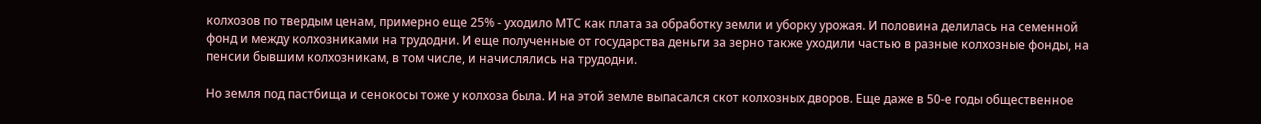колхозов по твердым ценам, примерно еще 25% - уходило МТС как плата за обработку земли и уборку урожая. И половина делилась на семенной фонд и между колхозниками на трудодни. И еще полученные от государства деньги за зерно также уходили частью в разные колхозные фонды, на пенсии бывшим колхозникам, в том числе, и начислялись на трудодни.

Но земля под пастбища и сенокосы тоже у колхоза была. И на этой земле выпасался скот колхозных дворов. Еще даже в 50-е годы общественное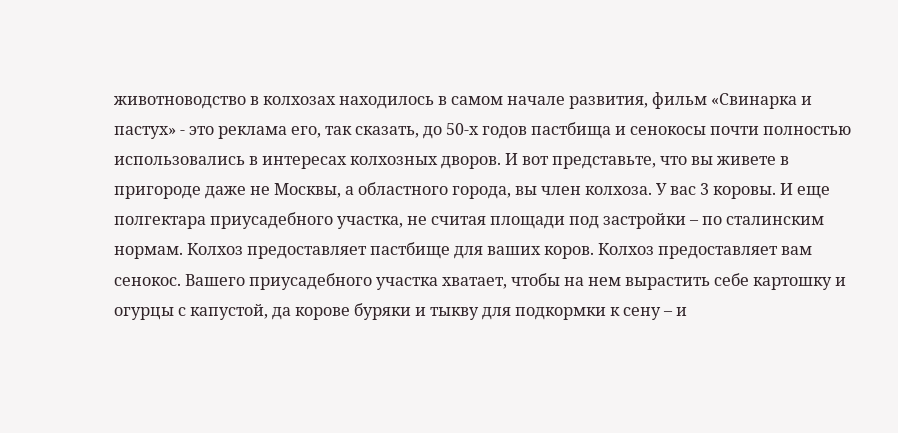животноводство в колхозах находилось в самом начале развития, фильм «Свинарка и пастух» - это реклама его, так сказать, до 50-х годов пастбища и сенокосы почти полностью использовались в интересах колхозных дворов. И вот представьте, что вы живете в пригороде даже не Москвы, а областного города, вы член колхоза. У вас 3 коровы. И еще полгектара приусадебного участка, не считая площади под застройки – по сталинским нормам. Колхоз предоставляет пастбище для ваших коров. Колхоз предоставляет вам сенокос. Вашего приусадебного участка хватает, чтобы на нем вырастить себе картошку и огурцы с капустой, да корове буряки и тыкву для подкормки к сену – и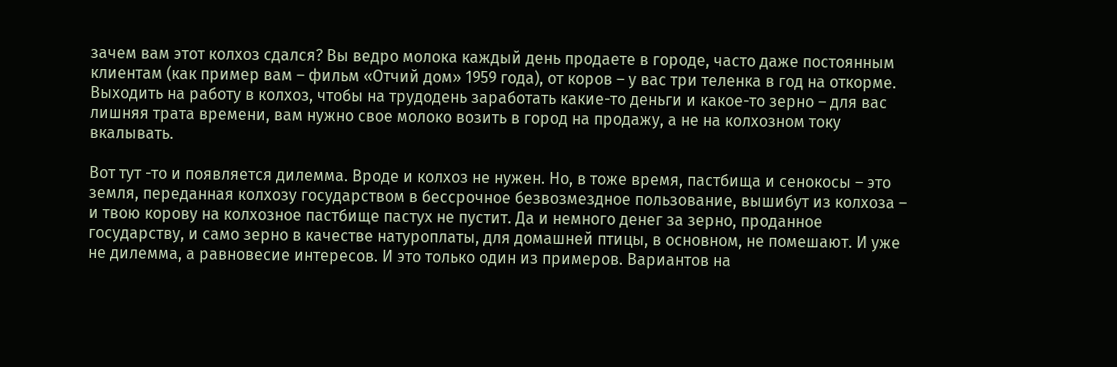зачем вам этот колхоз сдался? Вы ведро молока каждый день продаете в городе, часто даже постоянным клиентам (как пример вам – фильм «Отчий дом» 1959 года), от коров – у вас три теленка в год на откорме. Выходить на работу в колхоз, чтобы на трудодень заработать какие-то деньги и какое-то зерно – для вас лишняя трата времени, вам нужно свое молоко возить в город на продажу, а не на колхозном току вкалывать.

Вот тут -то и появляется дилемма. Вроде и колхоз не нужен. Но, в тоже время, пастбища и сенокосы – это земля, переданная колхозу государством в бессрочное безвозмездное пользование, вышибут из колхоза – и твою корову на колхозное пастбище пастух не пустит. Да и немного денег за зерно, проданное государству, и само зерно в качестве натуроплаты, для домашней птицы, в основном, не помешают. И уже не дилемма, а равновесие интересов. И это только один из примеров. Вариантов на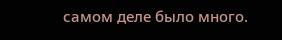самом деле было много.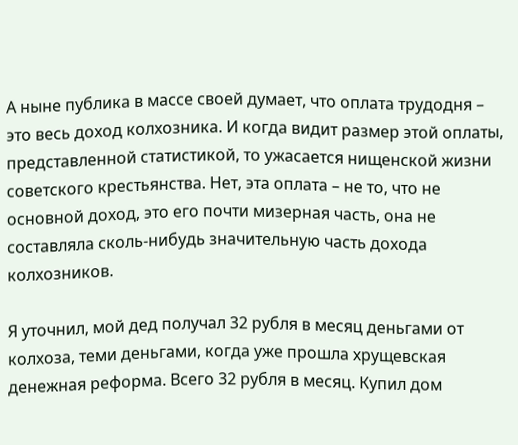А ныне публика в массе своей думает, что оплата трудодня – это весь доход колхозника. И когда видит размер этой оплаты, представленной статистикой, то ужасается нищенской жизни советского крестьянства. Нет, эта оплата – не то, что не основной доход, это его почти мизерная часть, она не составляла сколь-нибудь значительную часть дохода колхозников.

Я уточнил, мой дед получал 32 рубля в месяц деньгами от колхоза, теми деньгами, когда уже прошла хрущевская денежная реформа. Всего 32 рубля в месяц. Купил дом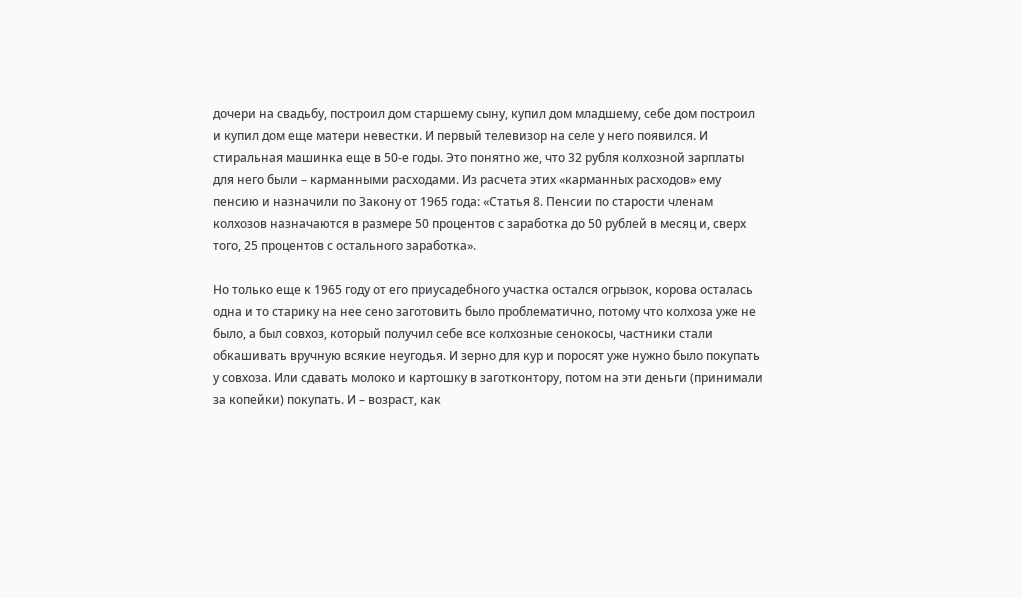дочери на свадьбу, построил дом старшему сыну, купил дом младшему, себе дом построил и купил дом еще матери невестки. И первый телевизор на селе у него появился. И стиральная машинка еще в 50-е годы. Это понятно же, что 32 рубля колхозной зарплаты для него были – карманными расходами. Из расчета этих «карманных расходов» ему пенсию и назначили по Закону от 1965 года: «Статья 8. Пенсии по старости членам колхозов назначаются в размере 50 процентов с заработка до 50 рублей в месяц и, сверх того, 25 процентов с остального заработка».

Но только еще к 1965 году от его приусадебного участка остался огрызок, корова осталась одна и то старику на нее сено заготовить было проблематично, потому что колхоза уже не было, а был совхоз, который получил себе все колхозные сенокосы, частники стали обкашивать вручную всякие неугодья. И зерно для кур и поросят уже нужно было покупать у совхоза. Или сдавать молоко и картошку в заготконтору, потом на эти деньги (принимали за копейки) покупать. И – возраст, как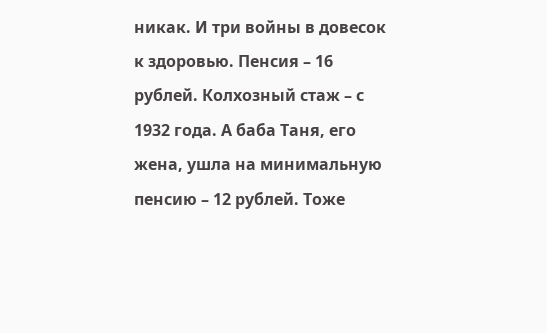никак. И три войны в довесок к здоровью. Пенсия – 16 рублей. Колхозный стаж – с 1932 года. А баба Таня, его жена, ушла на минимальную пенсию – 12 рублей. Тоже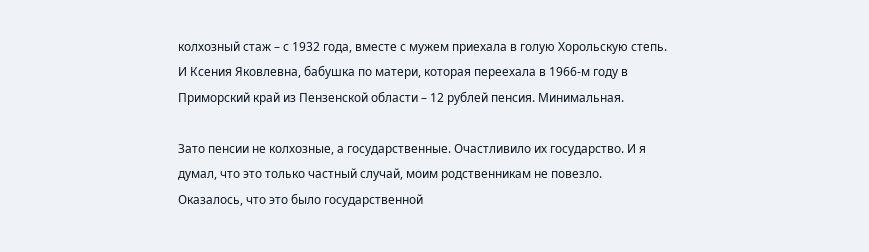колхозный стаж – с 1932 года, вместе с мужем приехала в голую Хорольскую степь. И Ксения Яковлевна, бабушка по матери, которая переехала в 1966-м году в Приморский край из Пензенской области – 12 рублей пенсия. Минимальная.

Зато пенсии не колхозные, а государственные. Очастливило их государство. И я думал, что это только частный случай, моим родственникам не повезло. Оказалось, что это было государственной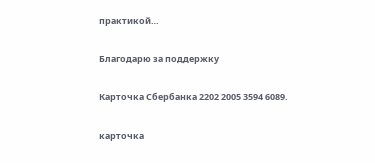практикой…

Благодарю за поддержку

Карточка Сбербанка 2202 2005 3594 6089.

карточка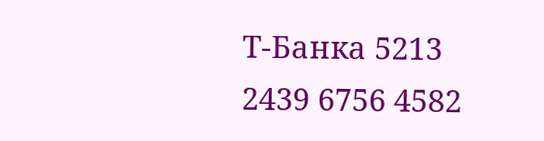Т-Банка 5213 2439 6756 4582